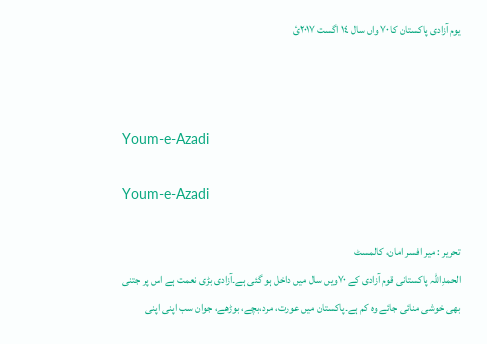یوم آزادی پاکستان کا ٧٠ واں سال ١٤ اگست ٢٠١٧ئ



Youm-e-Azadi

Youm-e-Azadi

تحریر : میر افسر امان، کالمسٹ
الحمدِاللہ پاکستانی قوم آزادی کے ٧٠ویں سال میں داخل ہو گئی ہے۔آزادی بڑی نعمت ہے اس پر جتنی بھی خوشی منائی جائے وہ کم ہے۔پاکستان میں عورت، مرد،بچے، بوڑھے، جوان سب اپنی اپنی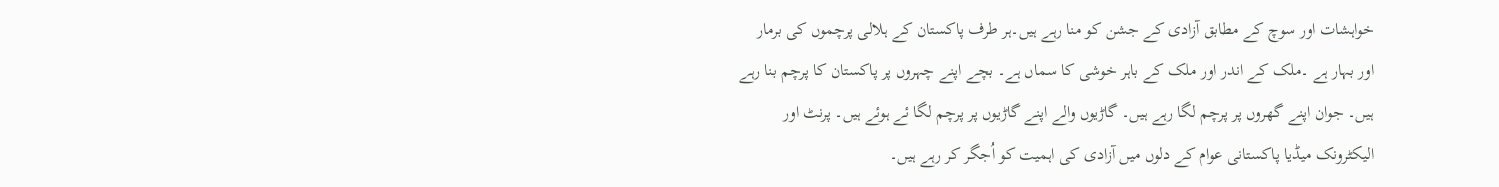خواہشات اور سوچ کے مطابق آزادی کے جشن کو منا رہے ہیں۔ہر طرف پاکستان کے ہلالی پرچموں کی برمار اور بہار ہے ۔ملک کے اندر اور ملک کے باہر خوشی کا سماں ہے۔ بچے اپنے چہروں پر پاکستان کا پرچم بنا رہے ہیں۔ جوان اپنے گھروں پر پرچم لگا رہے ہیں۔ گاڑیوں والے اپنے گاڑیوں پر پرچم لگا ئے ہوئے ہیں۔ پرنٹ اور الیکٹرونک میڈیا پاکستانی عوام کے دلوں میں آزادی کی اہمیت کو اُجگر کر رہے ہیں۔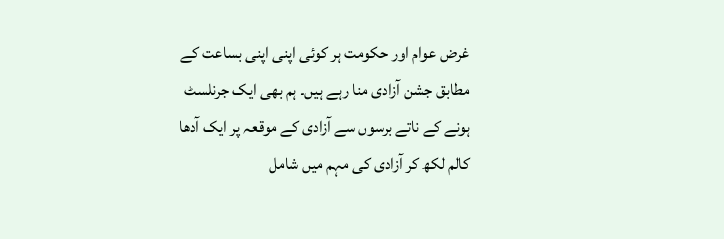غرض عوام اور حکومت ہر کوئی اپنی اپنی بساعت کے مطابق جشن آزادی منا رہے ہیں۔ ہم بھی ایک جرنلسٹ ہونے کے ناتے برسوں سے آزادی کے موقعہ پر ایک آدھا کالم لکھ کر آزادی کی مہم میں شامل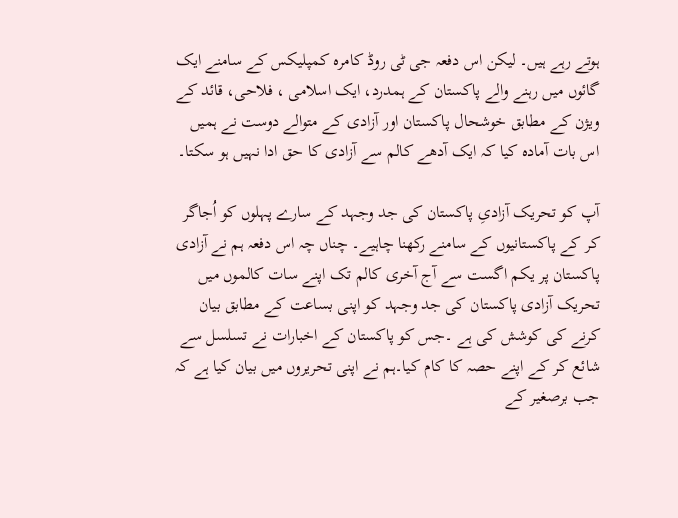ہوتے رہے ہیں۔ لیکن اس دفعہ جی ٹی روڈ کامرہ کمپلیکس کے سامنے ایک گائوں میں رہنے والے پاکستان کے ہمدرد، ایک اسلامی ، فلاحی، قائد کے ویژن کے مطابق خوشحال پاکستان اور آزادی کے متوالے دوست نے ہمیں اس بات آمادہ کیا کہ ایک آدھے کالم سے آزادی کا حق ادا نہیں ہو سکتا۔

آپ کو تحریک آزادیِ پاکستان کی جد وجہد کے سارے پہلوں کو اُجاگر کر کے پاکستانیوں کے سامنے رکھنا چاہیے۔ چناں چہ اس دفعہ ہم نے آزادی پاکستان پر یکم اگست سے آج آخری کالم تک اپنے سات کالموں میں تحریک آزادی پاکستان کی جد وجہد کو اپنی بساعت کے مطابق بیان کرنے کی کوشش کی ہے ۔جس کو پاکستان کے اخبارات نے تسلسل سے شائع کر کے اپنے حصہ کا کام کیا۔ہم نے اپنی تحریروں میں بیان کیا ہے کہ جب برصغیر کے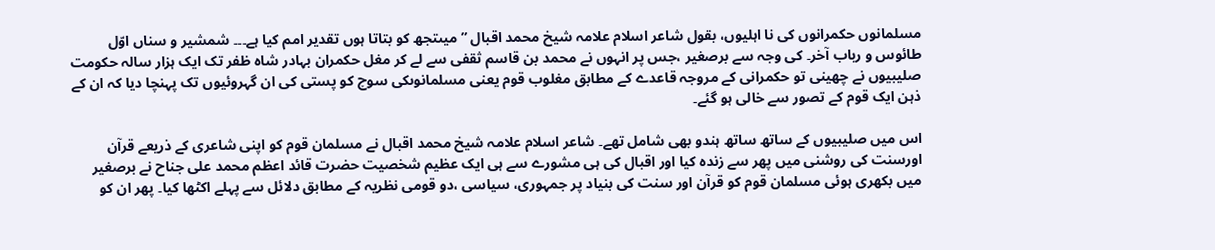مسلمانوں حکمرانوں کی نا اہلیوں، بقول شاعر اسلام علامہ شیخ محمد اقبال ” میںتجھ کو بتاتا ہوں تقدیر امم کیا ہے۔۔۔ شمشیر و سناں اوّل طائوس و رباب آخر۔ کی وجہ سے برصغیر ،جس پر انہوں نے محمد بن قاسم ثقفی سے لے کر مغل حکمران بہادر شاہ ظفر تک ایک ہزار سالہ حکومت صلیبیوں نے چھینی تو حکمرانی کے مروجہ قاعدے کے مطابق مغلوب قوم یعنی مسلمانوںکی سوچ کو پستی کی ان گہروئیوں تک پہنچا دیا کہ ان کے ذہن ایک قوم کے تصور سے خالی ہو گئے۔

اس میں صلیبیوں کے ساتھ ساتھ ہندو بھی شامل تھے۔ شاعر اسلام علامہ شیخ محمد اقبال نے مسلمان قوم کو اپنی شاعری کے ذریعے قرآن اورسنت کی روشنی میں پھر سے زندہ کیا اور اقبال کی ہی مشورے سے ہی ایک عظیم شخصیت حضرت قائد اعظم محمد علی جناح نے برصغیر میں بکھری ہوئی مسلمان قوم کو قرآن اور سنت کی بنیاد پر جمہوری، سیاسی ،دو قومی نظریہ کے مطابق دلائل سے پہلے اکٹھا کیا۔ پھر ان کو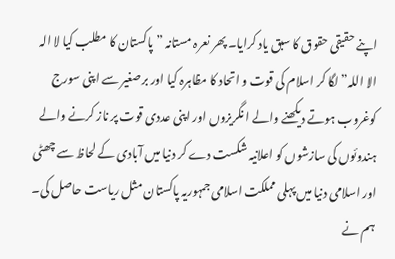اپنے حقیقی حقوق کا سبق یاد کرایا۔ پھر نعرہ مستانہ ” پاکستان کا مطلب کیا لا الہ الا اللہ” لگا کر اسلام کی قوت و اتحاد کا مظاہرہ کیا اور برصغیر سے اپنی سورج کوغروب ہوتے دیکھنے والے ا نگریزوں اور اپنی عددی قوت پر ناز کرنے والے ہندوئوں کی سازشوں کو اعلانیہ شکست دے کر دنیا میں آبادی کے لحاظ سے چھٹی اور اسلامی دنیا میں پہلی مملکت اسلامی جمہوریہ پاکستان مثل ریاست حاصل کی۔ ہم نے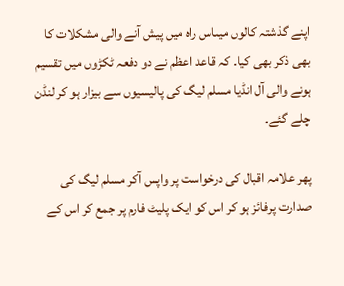اپنے گذشتہ کالوں میںاس راہ میں پیش آنے والی مشکلات کا بھی ذکر بھی کیا۔ کہ قاعد اعظم نے دو دفعہ ٹکڑوں میں تقسیم ہونے والی آل انڈیا مسلم لیگ کی پالیسیوں سے بیزار ہو کر لنڈن چلے گئے۔

پھر علامہ اقبال کی درخواست پر واپس آکر مسلم لیگ کی صدارت پرفائز ہو کر اس کو ایک پلیٹ فارم پر جمع کر اس کے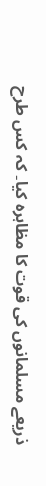ذریعے مسلمانوں کی قوت کا مظاہرہ کیا۔ کہ کس طرح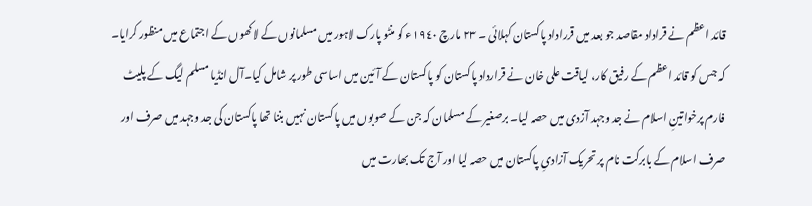قائد اعظم نے قراداد مقاصد جو بعد میں قرراداد پاکستان کہلائی ۔ ٢٣ مارچ ١٩٤٠ء کو منٹو پارک لاہور میں مسلمانوں کے لاکھوں کے اجتماع میں منظور کرایا۔ کہ جس کو قائد اعظم کے رفیق کار، لیاقت علی خان نے قرارداد پاکستان کو پاکستان کے آئین میں اساسی طور پر شامل کیا۔آل انڈیا مسلم لیگ کے پلیٹ فارم پرخواتینِ اسلام نے جد وجہد آزدی میں حصہ لیا۔ برصغیر کے مسلمان کہ جن کے صوبوں میں پاکستان نہیں بننا تھا پاکستان کی جد وجہد میں صرف اور صرف اسلام کے بابرکت نام پر تحریک آزادیِ پاکستان میں حصہ لیا اور آج تک بھارت میں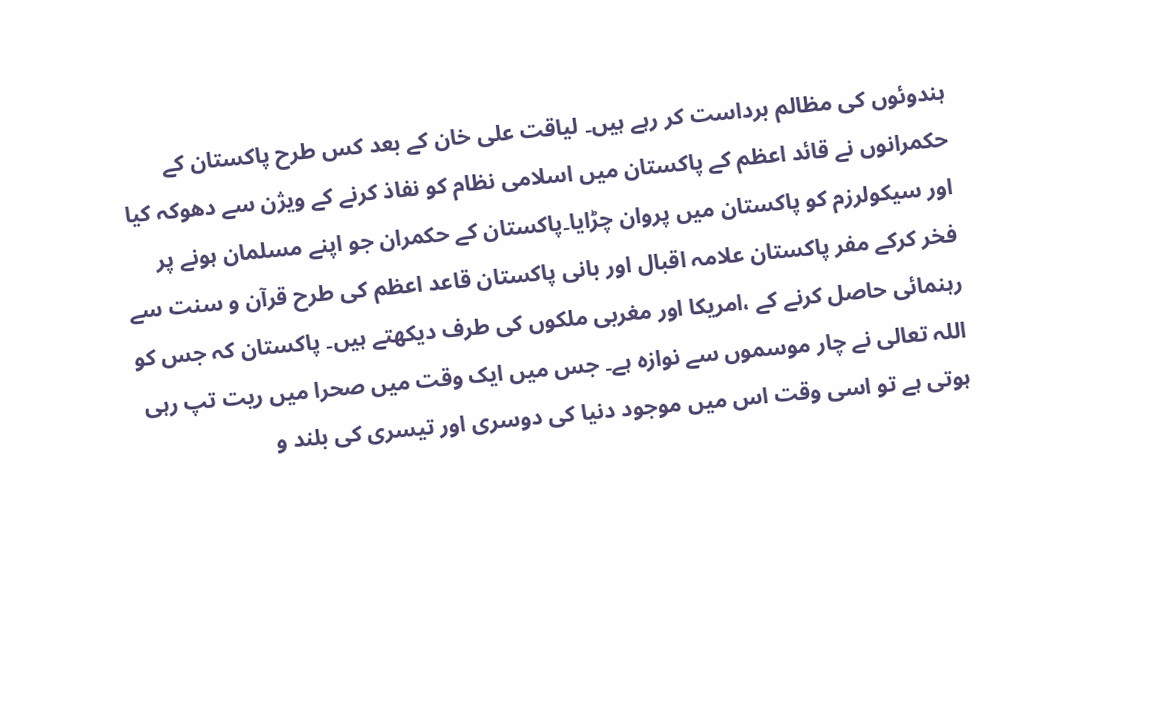ہندوئوں کی مظالم برداست کر رہے ہیں۔ لیاقت علی خان کے بعد کس طرح پاکستان کے حکمرانوں نے قائد اعظم کے پاکستان میں اسلامی نظام کو نفاذ کرنے کے ویژن سے دھوکہ کیا اور سیکولرزم کو پاکستان میں پروان چڑایا۔پاکستان کے حکمران جو اپنے مسلمان ہونے پر فخر کرکے مفر پاکستان علامہ اقبال اور بانی پاکستان قاعد اعظم کی طرح قرآن و سنت سے رہنمائی حاصل کرنے کے ،امریکا اور مغربی ملکوں کی طرف دیکھتے ہیں۔ پاکستان کہ جس کو اللہ تعالی نے چار موسموں سے نوازہ ہے۔ جس میں ایک وقت میں صحرا میں ریت تپ رہی ہوتی ہے تو اسی وقت اس میں موجود دنیا کی دوسری اور تیسری کی بلند و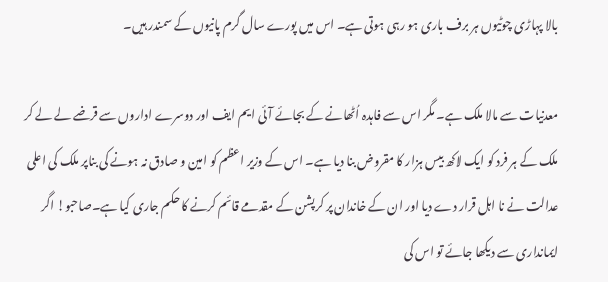بالا پہاڑی چوٹیوں ہر برف باری ہو رہی ہوتی ہے۔ اس میں پورے سال گرم پانیوں کے سمندر ہیں۔

معدنیات سے مالا ملک ہے۔ مگر اس سے فاہدہ اُٹھانے کے بجائے آئی ایم ایف اور دوسرے اداروں سے قرضے لے لے کر ملک کے ہر فرد کو ایک لاکھ بیس ہزار کا مقروض بنا دیا ہے۔ اس کے وزیر اعظم کو امین و صادق نہ ہونے کی بناپر ملک کی اعلی عدالت نے نا اہل قرار دے دیا اور ان کے خاندان پر کرپشن کے مقدمے قائم کرنے کا حکم جاری کیا ہے۔صاحبو! اگر ایمانداری سے دیکھا جائے تو اس کی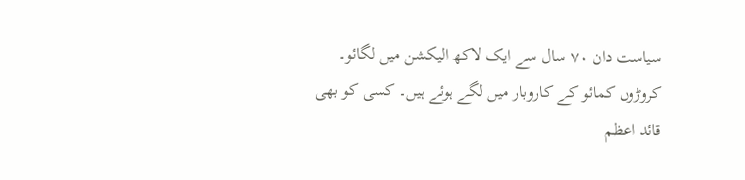سیاست دان ٧٠ سال سے ایک لاکھ الیکشن میں لگائو۔ کروڑوں کمائو کے کاروبار میں لگے ہوئے ہیں۔ کسی کو بھی قائد اعظم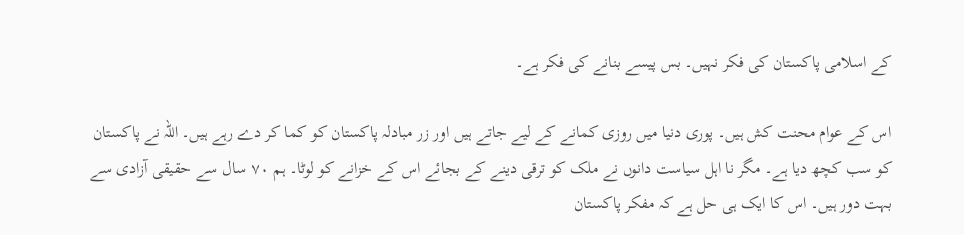کے اسلامی پاکستان کی فکر نہیں۔ بس پیسے بنانے کی فکر ہے۔

اس کے عوام محنت کش ہیں۔ پوری دنیا میں روزی کمانے کے لیے جاتے ہیں اور زر مبادلہ پاکستان کو کما کر دے رہے ہیں۔ اللہ نے پاکستان کو سب کچھ دیا ہے۔ مگر نا اہل سیاست دانوں نے ملک کو ترقی دینے کے بجائے اس کے خزانے کو لوٹا۔ ہم ٧٠ سال سے حقیقی آزادی سے بہت دور ہیں۔ اس کا ایک ہی حل ہے کہ مفکر پاکستان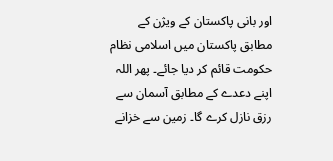اور بانی پاکستان کے ویژن کے مطابق پاکستان میں اسلامی نظام حکومت قائم کر دیا جائے۔ پھر اللہ اپنے دعدے کے مطابق آسمان سے رزق نازل کرے گا۔ زمین سے خزانے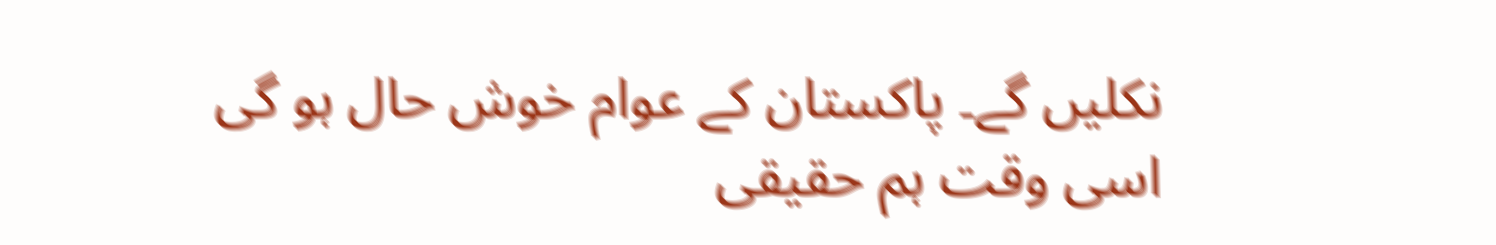نکلیں گے۔ پاکستان کے عوام خوش حال ہو گی اسی وقت ہم حقیقی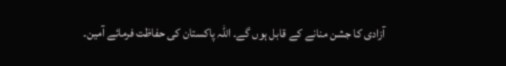آزادی کا جشن منانے کے قابل ہوں گے۔ اللہ پاکستان کی حفاظت فرمائے آمین۔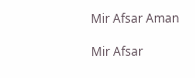Mir Afsar Aman

Mir Afsar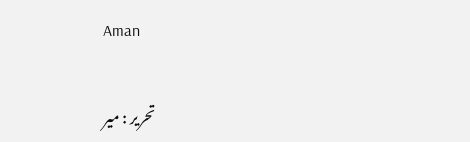Aman

تحریر : میر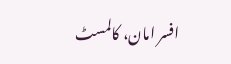افسر امان، کالمسٹ